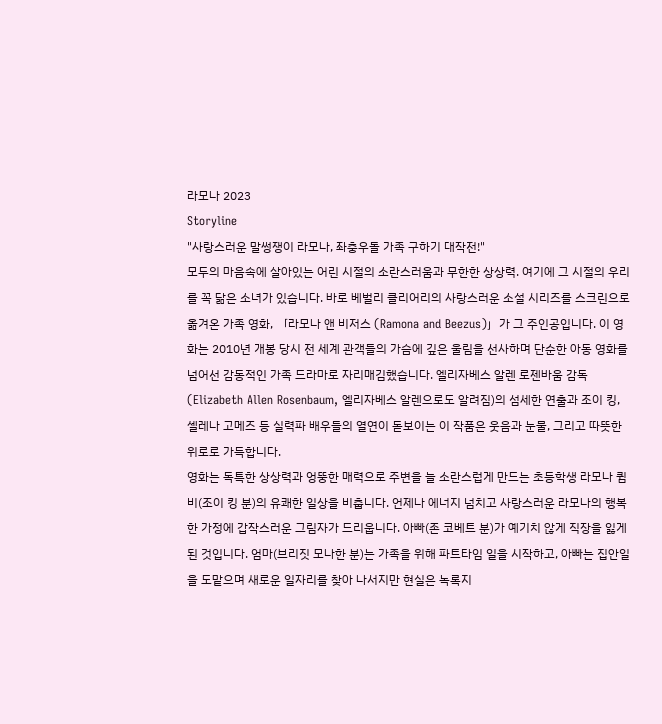라모나 2023
Storyline
"사랑스러운 말썽쟁이 라모나, 좌충우돌 가족 구하기 대작전!"
모두의 마음속에 살아있는 어린 시절의 소란스러움과 무한한 상상력. 여기에 그 시절의 우리를 꼭 닮은 소녀가 있습니다. 바로 베벌리 클리어리의 사랑스러운 소설 시리즈를 스크린으로 옮겨온 가족 영화, 「라모나 앤 비저스 (Ramona and Beezus)」가 그 주인공입니다. 이 영화는 2010년 개봉 당시 전 세계 관객들의 가슴에 깊은 울림을 선사하며 단순한 아동 영화를 넘어선 감동적인 가족 드라마로 자리매김했습니다. 엘리자베스 알렌 로젠바움 감독(Elizabeth Allen Rosenbaum, 엘리자베스 알렌으로도 알려짐)의 섬세한 연출과 조이 킹, 셀레나 고메즈 등 실력파 배우들의 열연이 돋보이는 이 작품은 웃음과 눈물, 그리고 따뜻한 위로로 가득합니다.
영화는 독특한 상상력과 엉뚱한 매력으로 주변을 늘 소란스럽게 만드는 초등학생 라모나 큄비(조이 킹 분)의 유쾌한 일상을 비춥니다. 언제나 에너지 넘치고 사랑스러운 라모나의 행복한 가정에 갑작스러운 그림자가 드리웁니다. 아빠(존 코베트 분)가 예기치 않게 직장을 잃게 된 것입니다. 엄마(브리짓 모나한 분)는 가족을 위해 파트타임 일을 시작하고, 아빠는 집안일을 도맡으며 새로운 일자리를 찾아 나서지만 현실은 녹록지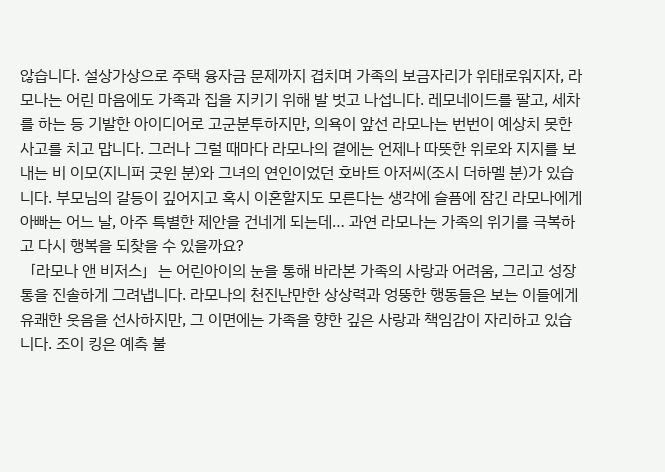않습니다. 설상가상으로 주택 융자금 문제까지 겹치며 가족의 보금자리가 위태로워지자, 라모나는 어린 마음에도 가족과 집을 지키기 위해 발 벗고 나섭니다. 레모네이드를 팔고, 세차를 하는 등 기발한 아이디어로 고군분투하지만, 의욕이 앞선 라모나는 번번이 예상치 못한 사고를 치고 맙니다. 그러나 그럴 때마다 라모나의 곁에는 언제나 따뜻한 위로와 지지를 보내는 비 이모(지니퍼 굿윈 분)와 그녀의 연인이었던 호바트 아저씨(조시 더하멜 분)가 있습니다. 부모님의 갈등이 깊어지고 혹시 이혼할지도 모른다는 생각에 슬픔에 잠긴 라모나에게 아빠는 어느 날, 아주 특별한 제안을 건네게 되는데… 과연 라모나는 가족의 위기를 극복하고 다시 행복을 되찾을 수 있을까요?
「라모나 앤 비저스」는 어린아이의 눈을 통해 바라본 가족의 사랑과 어려움, 그리고 성장통을 진솔하게 그려냅니다. 라모나의 천진난만한 상상력과 엉뚱한 행동들은 보는 이들에게 유쾌한 웃음을 선사하지만, 그 이면에는 가족을 향한 깊은 사랑과 책임감이 자리하고 있습니다. 조이 킹은 예측 불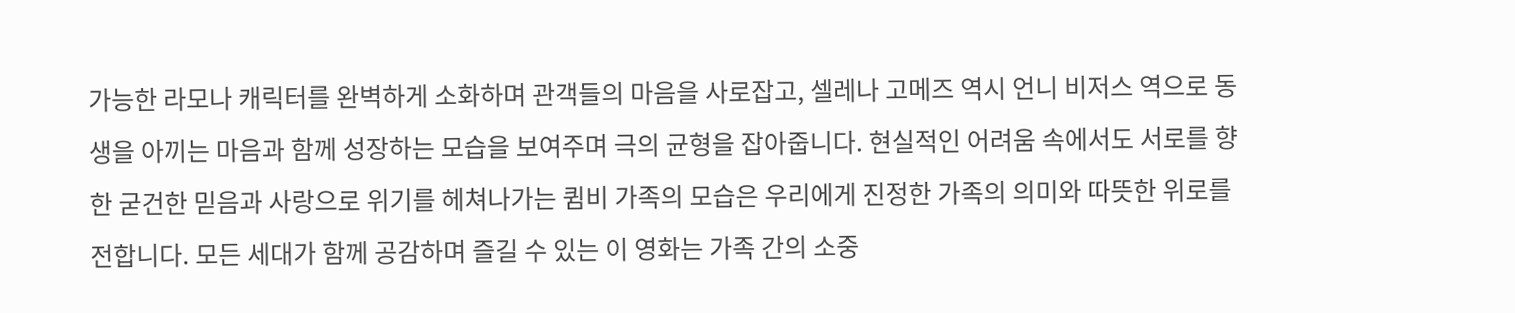가능한 라모나 캐릭터를 완벽하게 소화하며 관객들의 마음을 사로잡고, 셀레나 고메즈 역시 언니 비저스 역으로 동생을 아끼는 마음과 함께 성장하는 모습을 보여주며 극의 균형을 잡아줍니다. 현실적인 어려움 속에서도 서로를 향한 굳건한 믿음과 사랑으로 위기를 헤쳐나가는 큄비 가족의 모습은 우리에게 진정한 가족의 의미와 따뜻한 위로를 전합니다. 모든 세대가 함께 공감하며 즐길 수 있는 이 영화는 가족 간의 소중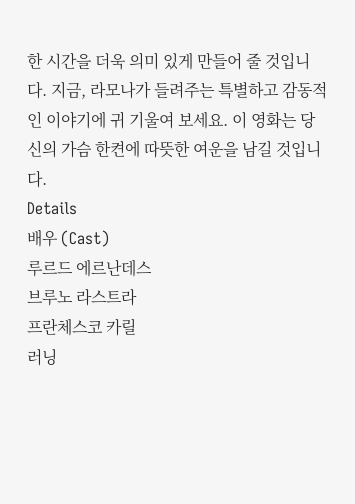한 시간을 더욱 의미 있게 만들어 줄 것입니다. 지금, 라모나가 들려주는 특별하고 감동적인 이야기에 귀 기울여 보세요. 이 영화는 당신의 가슴 한켠에 따뜻한 여운을 남길 것입니다.
Details
배우 (Cast)
루르드 에르난데스
브루노 라스트라
프란체스코 카릴
러닝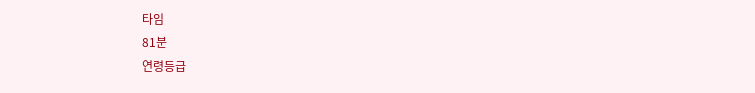타임
81분
연령등급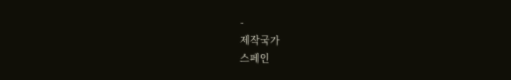-
제작국가
스페인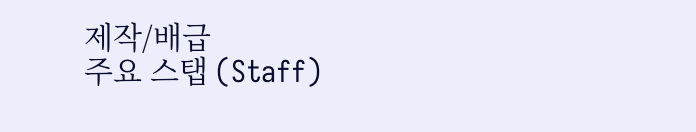제작/배급
주요 스탭 (Staff)